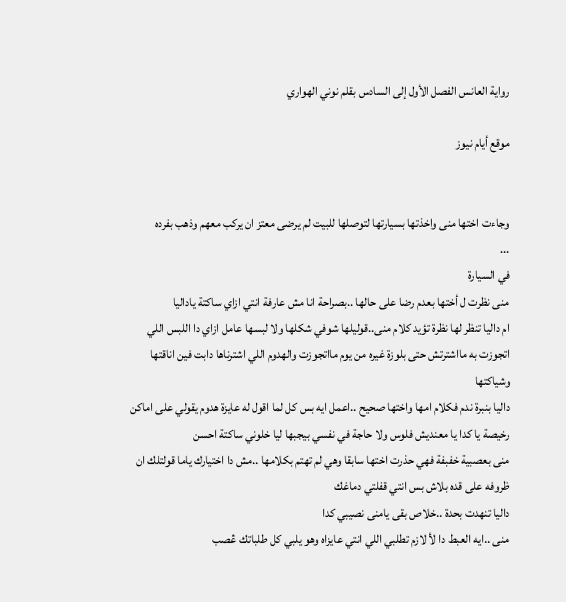رواية العانس الفصل الأول إلى السادس بقلم نوني الهواري

موقع أيام نيوز


وجاءت اختها منى واخذتها بسيارتها لتوصلها للبيت لم يرضى معتز ان يركب معهم وذهب بفرده
...
في السيارة
منى نظرت ل أختها بعدم رضا على حالها ..بصراحة انا مش عارفة انتي ازاي ساكتة ياداليا
ام داليا تنظر لها نظرة تؤيد كلام منى..قوليلها شوفي شكلها ولا لبسها عامل ازاي دا اللبس اللي اتجوزت به مااشترتش حتى بلوزة غيره من يوم مااتجوزت والهدوم اللي اشترناها دابت فين اناقتها وشياكتها
داليا بنبرة ندم فكلام امها واختها صحيح ..اعمل ايه بس كل لما اقول له عايزة هدوم يقولي على اماكن رخيصة يا كدا يا معنديش فلوس ولا حاجة في نفسي بيجبها ليا خلوني ساكتة احسن
منى بعصبية خفبفة فهي حذرت اختها سابقا وهي لم تهتم بكلامها ..مش دا اختيارك ياما قولتلك ان ظروفه على قده بلاش بس انتي قفلتي دماغك
داليا تنهدت بحدة ..خلاص بقى يامنى نصيبي كدا
منى ..ايه العبط دا لأ لازم تطلبي اللي انتي عايزاه وهو يلبي كل طلباتك ڠصب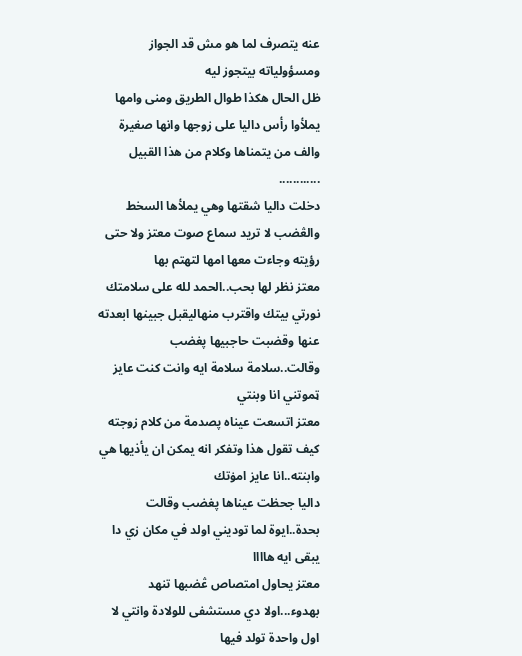عنه يتصرف لما هو مش قد الجواز ومسؤولياته بيتجوز ليه
ظل الحال هكذا طوال الطريق ومنى وامها يملأوا رأس داليا على زوجها وانها صغيرة والف من يتمناها وكلام من هذا القبيل
............
دخلت داليا شقتها وهي يملأها السخط والڠضب لا تريد سماع صوت معتز ولا حتى رؤيته وجاءت معها امها لتهتم بها
معتز نظر لها بحب..الحمد لله على سلامتك نورتي بيتك واقترب منهاليقبل جبينها ابعدته عنها وقضبت حاجبيها پغضب وقالت..سلامة سلامة ايه وانت كنت عايز ټموتني انا وبنتي
معتز اتسعت عيناه پصدمة من كلام زوجته كيف تقول هذا وتفكر انه يمكن ان يأذيها هي وابنته..انا عايز امۏتك
داليا جحظت عيناها پغضب وقالت بحدة..ايوة لما توديني اولد في مكان زي دا يبقى ايه هاااا
معتز يحاول امتصاص ڠضبها تنهد بهدوء...اولا دي مستشفى للولادة وانتي لا اول واحدة تولد فيها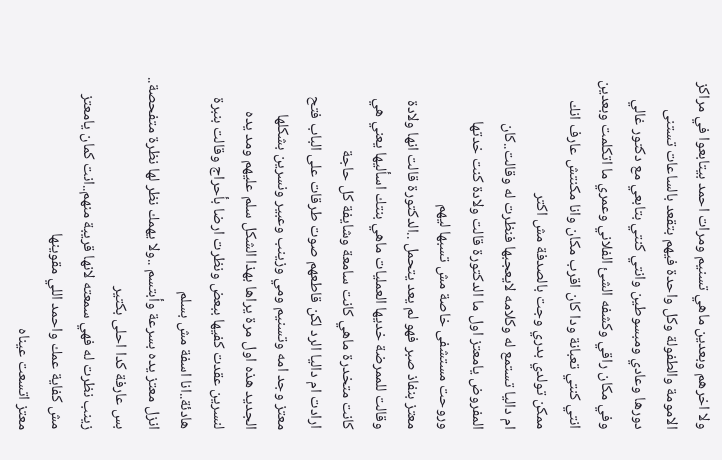ولا اخرهم وبعدين ماهي تسنيم ومرات احمد بيتابعوا في مراكز الامومة والطفولة وكل واحدة فيهم بتقعد بالساعات تستنى دورها وعادي ومبسوطين وانتي كنتي بتابعي مع دكتور غالي وفي مكان راقي وكشفه الشئ الفلاني وعمري ما اتكلمت وبعدين انتي كنتي تعبانة ودا كان اقرب مكان وانا مكنتش عارف انك ممكن تولدي بدري وجت بالصدفة مش اكتر
ام داليا تستمع له وكلامه لايعجبها فنظرت له وقالت..كان المفروض يامعتز اول ما الدكتورة قالت ولادة كنت خدتها
وروحت مستشفى خاصة مش تسبها ليهم
معتز بنفاذ صبر فهو لم يعد يتحمل ..الدكتورة قالت انها ولادة وقالت للممرضة خديها العمليات ماهي بنتك اسأليها يعني هي كانت متخدرة ماهي كانت سامعة وشايفة كل حاجة
ارادت ام داليا الرد لكن قاطعهم صوت طرقات على الباب فتح معتز وجد امه وتسنيم ومي وزينب وعبير ونسرين بشكلها الجديد هذه اول مرة يراها بهذا الشكل سلم عليهم ومد يده لنسرين عقدت كفيها ببعض ونظرت ارضا بأحراج وقالت بنبرة هادئة..انا اسفة مش بسلم
انزل معتز يده بسرعة وأبتسم ..ولا يهمك نظر لها نظرة متفحصة.. بس عارفة كدا احلى بكتير
زينب نظرت له فهي سمعته لانها قريبة منهم..انت كمان يامعتز مش كفاية عمك واحمد اللي مقوينها
معتز اتسعت عيناه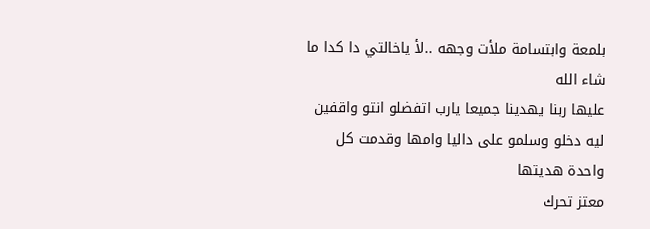بلمعة وابتسامة ملأت وجهه ..لأ ياخالتي دا كدا ما شاء الله
عليها ربنا يهدينا جميعا يارب اتفضلو انتو واقفين ليه دخلو وسلمو على داليا وامها وقدمت كل واحدة هديتها
معتز تحرك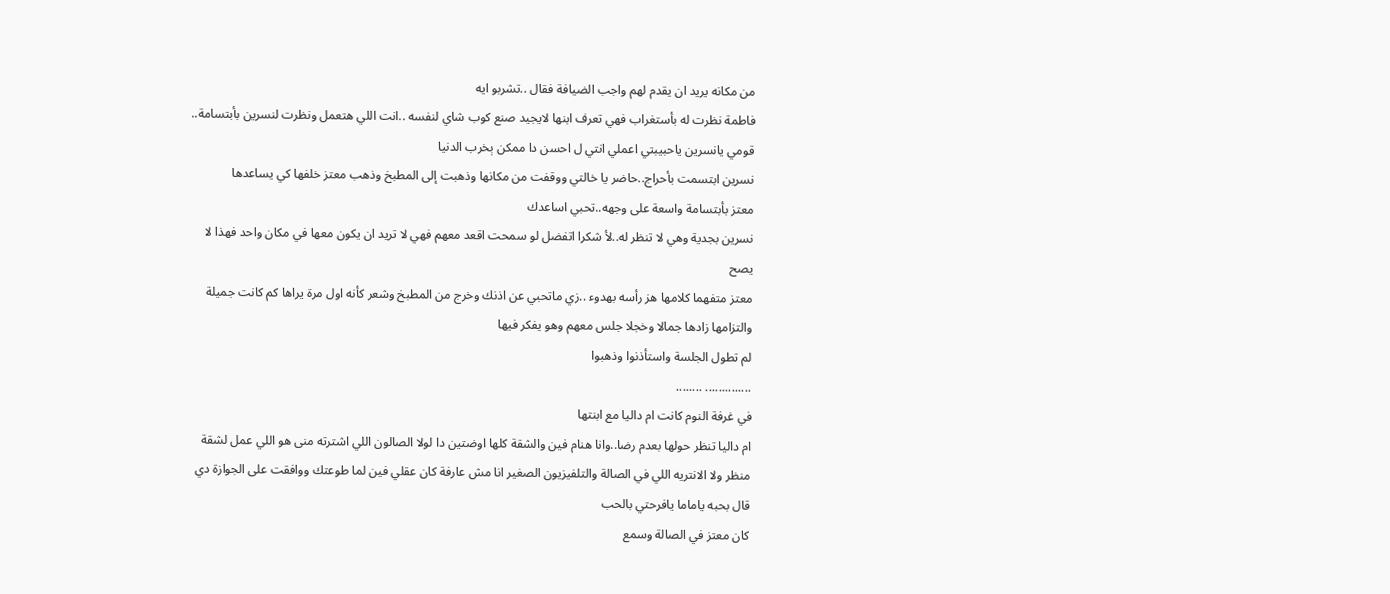من مكانه يريد ان يقدم لهم واجب الضيافة فقال ..تشربو ايه
فاطمة نظرت له بأستغراب فهي تعرف ابنها لايجيد صنع كوب شاي لنفسه ..انت اللي هتعمل ونظرت لنسرين بأبتسامة.. قومي يانسرين ياحبيبتي اعملي انتي ل احسن دا ممكن ېخرب الدنيا
نسرين ابتسمت بأحراج..حاضر يا خالتي ووقفت من مكانها وذهبت إلى المطبخ وذهب معتز خلفها كي يساعدها
معتز بأبتسامة واسعة على وجهه..تحبي اساعدك
نسرين بجدية وهي لا تنظر له..لأ شكرا اتفضل لو سمحت اقعد معهم فهي لا تريد ان يكون معها في مكان واحد فهذا لا يصح
معتز متفهما كلامها هز رأسه بهدوء ..زي ماتحبي عن اذنك وخرج من المطبخ وشعر كأنه اول مرة يراها كم كانت جميلة والتزامها زادها جمالا وخجلا جلس معهم وهو يفكر فيها
لم تطول الجلسة واستأذنوا وذهبوا
.............. ........
في غرفة النوم كانت ام داليا مع ابنتها
ام داليا تنظر حولها بعدم رضا..وانا هنام فين والشقة كلها اوضتين دا لولا الصالون اللي اشترته منى هو اللي عمل لشقة منظر ولا الانتريه اللي في الصالة والتلفيزيون الصغير انا مش عارفة كان عقلي فين لما طوعتك ووافقت على الجوازة دي قال بحبه ياماما يافرحتي بالحب
كان معتز في الصالة وسمع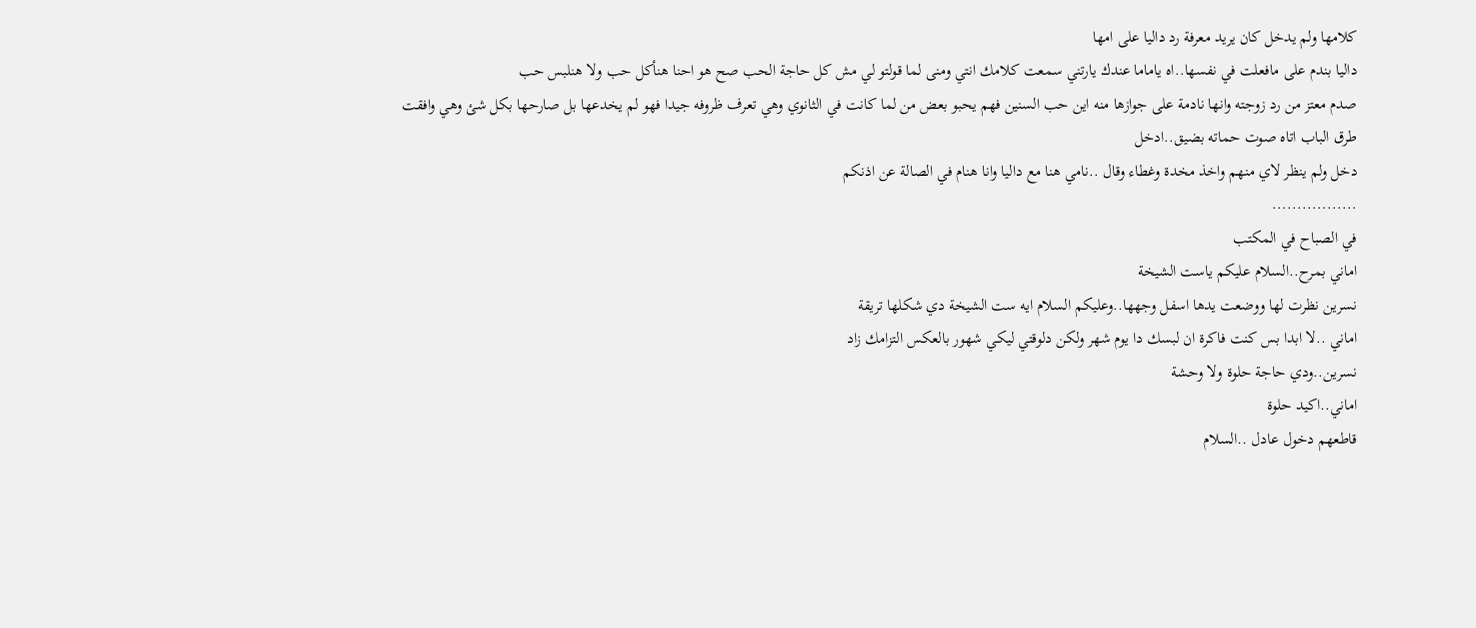كلامها ولم يدخل كان يريد معرفة رد داليا على امها
داليا بندم على مافعلت في نفسها..اه ياماما عندك يارتني سمعت كلامك انتي ومنى لما قولتو لي مش كل حاجة الحب صح هو احنا هنأكل حب ولا هنلبس حب
صدم معتز من رد زوجته وانها نادمة على جوازها منه اين حب السنين فهم يحبو بعض من لما كانت في الثانوي وهي تعرف ظروفه جيدا فهو لم يخدعها بل صارحها بكل شئ وهي وافقت
طرق الباب اتاه صوت حماته بضيق..ادخل
دخل ولم ينظر لاي منهم واخذ مخدة وغطاء وقال ..نامي هنا مع داليا وانا هنام في الصالة عن اذنكم
.................
في الصباح في المكتب
اماني بمرح..السلام عليكم ياست الشيخة
نسرين نظرت لها ووضعت يدها اسفل وجهها..وعليكم السلام ايه ست الشيخة دي شكلها تريقة
اماني ..لا ابدا بس كنت فاكرة ان لبسك دا يوم شهر ولكن دلوقتي ليكي شهور بالعكس التزامك زاد
نسرين..ودي حاجة حلوة ولا وحشة
اماني..اكيد حلوة
قاطعهم دخول عادل ..السلام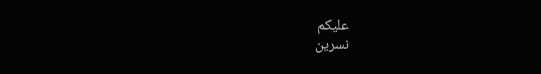عليكم
نسرين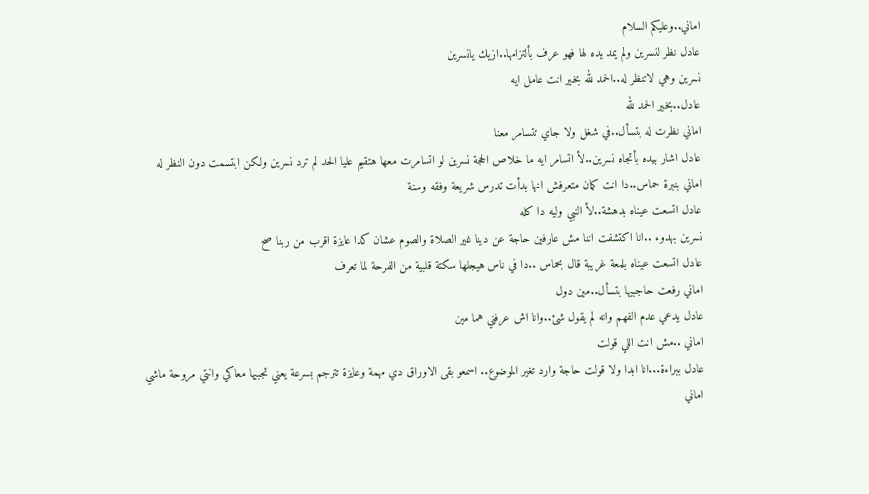اماني..وعليكم السلام
عادل نظر لنسرين ولم يمد يده لها فهو عرف بألتزامها..ازيك يانسرين
نسرين وهي لاتنظر له..الحمد لله بخير انت عامل ايه
عادل..بخير الحمد لله
اماني نظرت له بتسأل..في شغل ولا جاي تتسامر معنا
عادل اشار بيده بأتجاه نسرين..لأ اتسامر ايه ما خلاص الحجة نسرين لو اتسامرت معها هتقيم عليا الحد لم ترد نسرين ولكن ابتسمت دون النظر له
اماني بنبرة حماس..دا انت كمان متعرفش انها بدأت تدرس شريعة وفقه وسنة
عادل اتسعت عيناه بدهشة..لأ النبي وليه دا كله
نسرين بهدوء ..انا اكتشفت اننا مش عارفين حاجة عن دينا غير الصلاة والصوم عشان كدا عايزة اقرب من ربنا صح
عادل اتسعت عيناه بلمعة غريبة قال بحماس ..دا في ناس هيجلها سكتة قلبية من الفرحة لما تعرف
اماني رفعت حاجبيها بتسأل..مين دول
عادل يدعي عدم الفهم وانه لم يقول شئ..وانا اش عرفني هما مين
اماني ..مش انت اللي قولت
عادل ببراءة...انا ابدا ولا قولت حاجة وارد تغير الموضوع.. اسمعو بقى الاوراق دي مهمة وعايزة تترجم بسرعة يعني تجبيها معاكي وانتي مروحة ماشي
اماني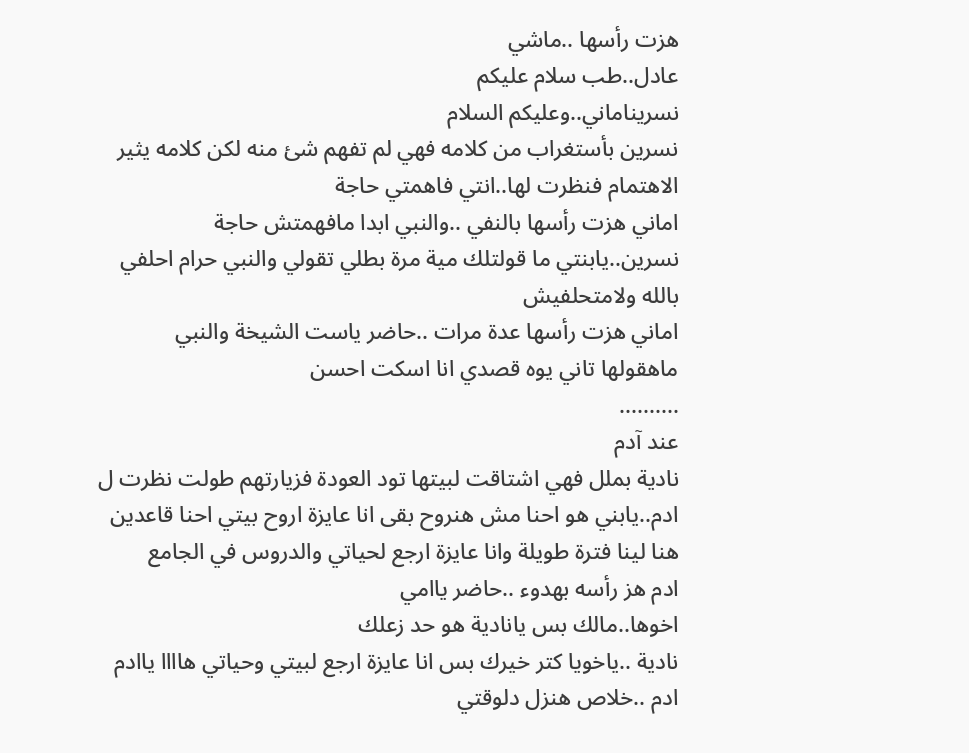هزت رأسها ..ماشي
عادل..طب سلام عليكم
نسريناماني..وعليكم السلام
نسرين بأستغراب من كلامه فهي لم تفهم شئ منه لكن كلامه يثير الاهتمام فنظرت لها..انتي فاهمتي حاجة
اماني هزت رأسها بالنفي ..والنبي ابدا مافهمتش حاجة
نسرين..يابنتي ما قولتلك مية مرة بطلي تقولي والنبي حرام احلفي بالله ولامتحلفيش
اماني هزت رأسها عدة مرات ..حاضر ياست الشيخة والنبي ماهقولها تاني يوه قصدي انا اسكت احسن
..........
عند آدم
نادية بملل فهي اشتاقت لبيتها تود العودة فزيارتهم طولت نظرت ل ادم..يابني هو احنا مش هنروح بقى انا عايزة اروح بيتي احنا قاعدين هنا لينا فترة طويلة وانا عايزة ارجع لحياتي والدروس في الجامع
ادم هز رأسه بهدوء ..حاضر ياامي
اخوها..مالك بس يانادية هو حد زعلك
نادية ..ياخويا كتر خيرك بس انا عايزة ارجع لبيتي وحياتي هاااا ياادم
ادم ..خلاص هنزل دلوقتي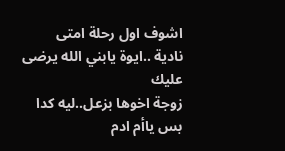اشوف اول رحلة امتى
نادية ..ايوة يابني الله يرضى عليك
زوجة اخوها بزعل..ليه كدا بس ياأم ادم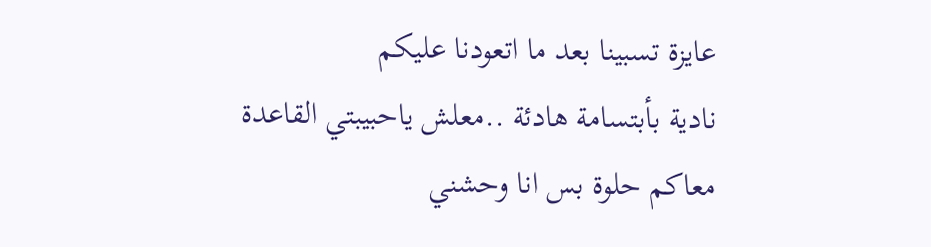عايزة تسبينا بعد ما اتعودنا عليكم
نادية بأبتسامة هادئة ..معلش ياحبيبتي القاعدة معاكم حلوة بس انا وحشني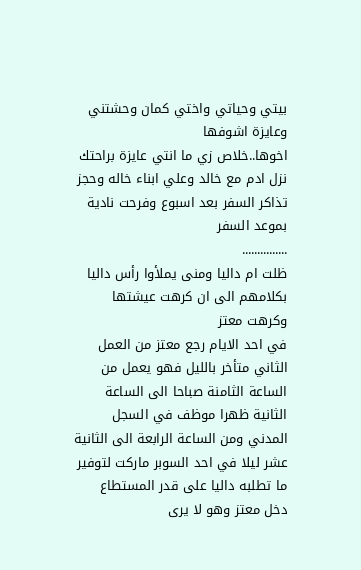بيتي وحياتي واختي كمان وحشتني وعايزة اشوفها
اخوها..خلاص زي ما انتي عايزة براحتك
نزل ادم مع خالد وعلي ابناء خاله وحجز تذاكر السفر بعد اسبوع وفرحت نادية بموعد السفر
...............
ظلت ام داليا ومنى يملأوا رأس داليا بكلامهم الى ان کرهت عيشتها وکرهت معتز
في احد الايام رجع معتز من العمل الثاني متأخر بالليل فهو يعمل من الساعة الثامنة صباحا الى الساعة الثانية ظهرا موظف في السجل المدني ومن الساعة الرابعة الى الثانية عشر ليلا في احد السوبر ماركت لتوفير ما تطلبه داليا على قدر المستطاع
دخل معتز وهو لا يرى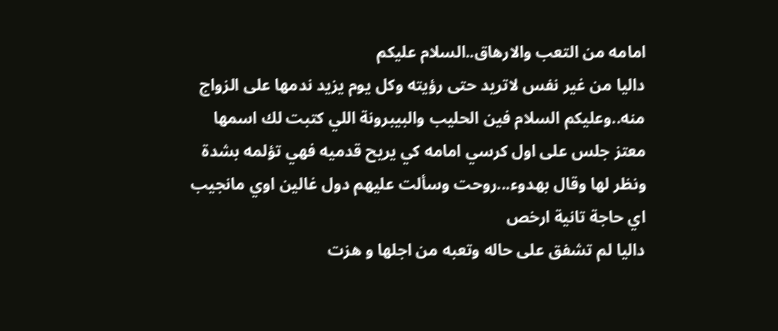امامه من التعب والارهاق..السلام عليكم
داليا من غير نفس لاتريد حتى رؤيته وكل يوم يزيد ندمها على الزواج منه..وعليكم السلام فين الحليب والبيبرونة اللي كتبت لك اسمها
معتز جلس على اول كرسي امامه كي يريح قدميه فهي تؤلمه بشدة ونظر لها وقال بهدوء...روحت وسألت عليهم دول غالين اوي مانجيب اي حاجة تانية ارخص
داليا لم تشفق على حاله وتعبه من اجلها و هزت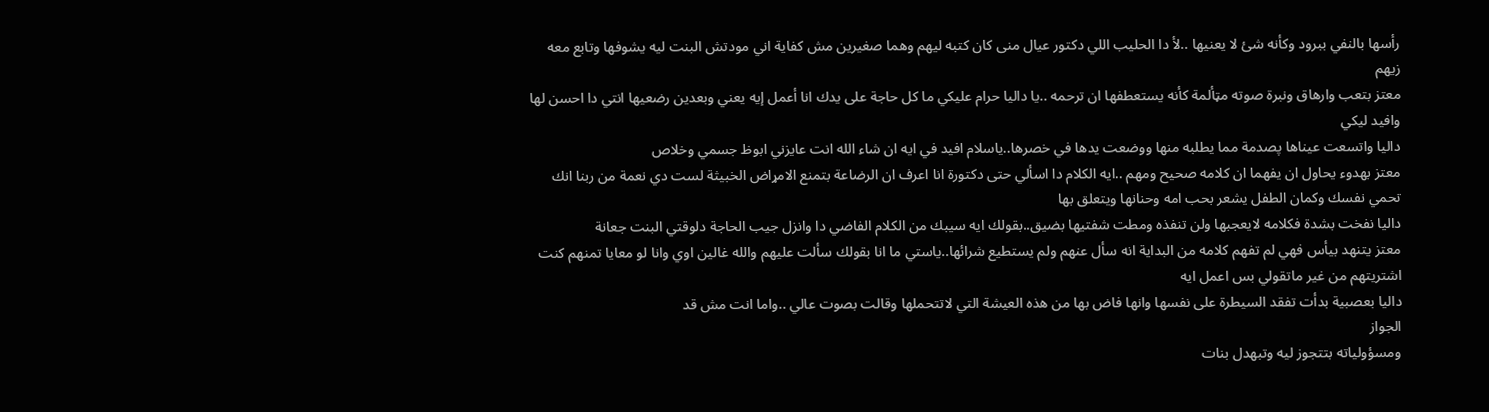رأسها بالنفي ببرود وكأنه شئ لا يعنيها ..لأ دا الحليب اللي دكتور عيال منى كان كتبه ليهم وهما صغيرين مش كفاية اني مودتش البنت ليه يشوفها وتابع معه زيهم
معتز بتعب وارهاق ونبرة صوته مټألمة كأنه يستعطفها ان ترحمه ..يا داليا حرام عليكي ما كل حاجة على يدك انا أعمل إيه يعني وبعدين رضعيها انتي دا احسن لها وافيد ليكي
داليا واتسعت عيناها پصدمة مما يطلبه منها ووضعت يدها في خصرها..ياسلام افيد في ايه ان شاء الله انت عايزني ابوظ جسمي وخلاص
معتز بهدوء يحاول ان يفهما ان كلامه صحيح ومهم ..ايه الكلام دا اسألي حتى دكتورة انا اعرف ان الرضاعة بتمنع الامړاض الخبيثة لست دي نعمة من ربنا انك تحمي نفسك وكمان الطفل يشعر بحب امه وحنانها ويتعلق بها
داليا نفخت بشدة فكلامه لايعجبها ولن تنفذه ومطت شفتيها بضيق..بقولك ايه سيبك من الكلام الفاضي دا وانزل جيب الحاجة دلوقتي البنت جعانة
معتز يتنهد بيأس فهي لم تفهم كلامه من البداية انه سأل عنهم ولم يستطيع شرائها..ياستي ما انا بقولك سألت عليهم والله غالين اوي وانا لو معايا تمنهم كنت اشتريتهم من غير ماتقولي بس اعمل ايه
داليا بعصبية بدأت تفقد السيطرة على نفسها وانها فاض بها من هذه العيشة التي لاتتحملها وقالت بصوت عالي ..واما انت مش قد
الجواز
ومسؤولياته بتتجوز ليه وتبهدل بنات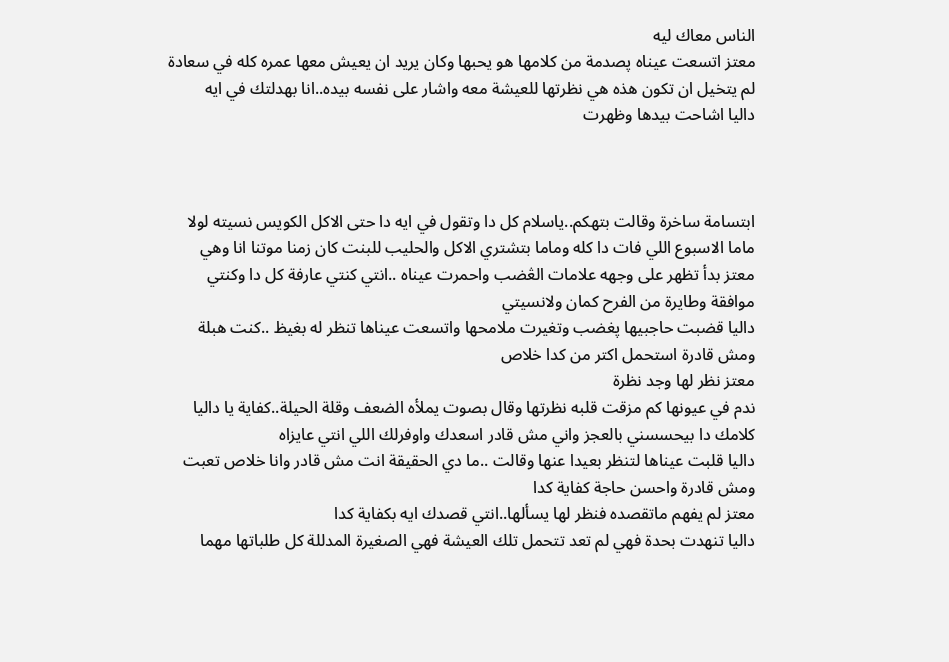الناس معاك ليه
معتز اتسعت عيناه پصدمة من كلامها هو يحبها وكان يريد ان يعيش معها عمره كله في سعادة لم يتخيل ان تكون هذه هي نظرتها للعيشة معه واشار على نفسه بيده..انا بهدلتك في ايه
داليا اشاحت بيدها وظهرت



ابتسامة ساخرة وقالت بتهكم..ياسلام كل دا وتقول في ايه دا حتى الاكل الكويس نسيته لولا ماما الاسبوع اللي فات دا كله وماما بتشتري الاكل والحليب للبنت كان زمنا موتنا انا وهي
معتز بدأ تظهر على وجهه علامات الڠضب واحمرت عيناه ..انتي كنتي عارفة كل دا وكنتي موافقة وطايرة من الفرح كمان ولانسيتي
داليا قضبت حاجبيها پغضب وتغيرت ملامحها واتسعت عيناها تنظر له بغيظ ..كنت هبلة ومش قادرة استحمل اكتر من كدا خلاص
معتز نظر لها وجد نظرة
ندم في عيونها كم مزقت قلبه نظرتها وقال بصوت يملأه الضعف وقلة الحيلة..كفاية يا داليا كلامك دا بيحسسني بالعجز واني مش قادر اسعدك واوفرلك اللي انتي عايزاه
داليا قلبت عيناها لتنظر بعيدا عنها وقالت ..ما دي الحقيقة انت مش قادر وانا خلاص تعبت ومش قادرة واحسن حاجة كفاية كدا
معتز لم يفهم ماتقصده فنظر لها يسألها..انتي قصدك ايه بكفاية كدا
داليا تنهدت بحدة فهي لم تعد تتحمل تلك العيشة فهي الصغيرة المدللة كل طلباتها مهما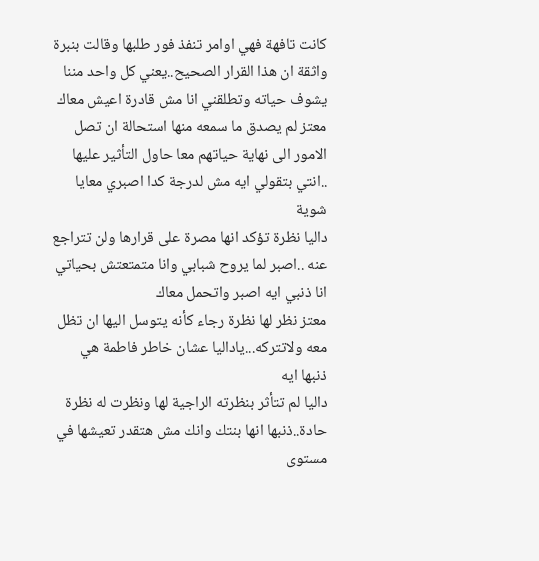كانت تافهة فهي اوامر تنفذ فور طلبها وقالت بنبرة واثقة ان هذا القرار الصحيح..يعني كل واحد مننا يشوف حياته وتطلقني انا مش قادرة اعيش معاك
معتز لم يصدق ما سمعه منها استحالة ان تصل الامور الى نهاية حياتهم معا حاول التأثير عليها ..انتي بتقولي ايه مش لدرجة كدا اصبري معايا شوية
داليا نظرة تؤكد انها مصرة على قرارها ولن تتراجع عنه ..اصبر لما يروح شبابي وانا متمتعتش بحياتي انا ذنبي ايه اصبر واتحمل معاك
معتز نظر لها نظرة رجاء كأنه يتوسل اليها ان تظل معه ولاتتركه...ياداليا عشان خاطر فاطمة هي ذنبها ايه
داليا لم تتأثر بنظرته الراجية لها ونظرت له نظرة حادة..ذنبها انها بنتك وانك مش هتقدر تعيشها في مستوى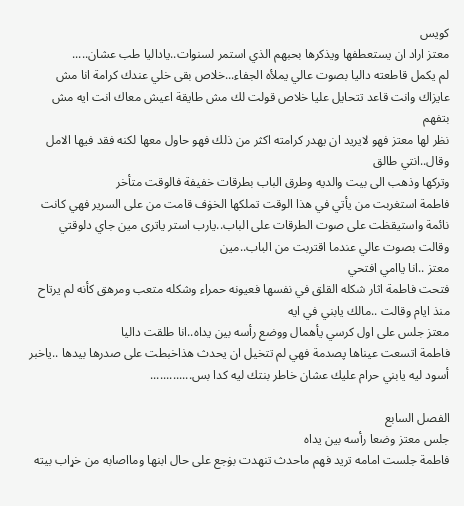كويس
معتز اراد ان يستعطفها ويذكرها بحبهم الذي استمر لسنوات..ياداليا طب عشان.....
لم يكمل قاطعته داليا بصوت عالي يملأه الجفاء...خلاص بقى خلي عندك كرامة انا مش عايزاك وانت قاعد تتحايل عليا خلاص قولت لك مش طايقة اعيش معاك انت ايه مش بتفهم
نظر لها معتز فهو لايريد ان يهدر كرامته اكثر من ذلك فهو حاول معها لكنه فقد فيها الامل وقال..انتي طالق
وتركها وذهب الى بيت والديه وطرق الباب بطرقات خفيفة فالوقت متأخر
فاطمة استغربت من يأتي في هذا الوقت تملكها الخۏف قامت من على السرير فهي كانت نائمة واستيقظت على صوت الطرقات على الباب..يارب استر ياترى مين جاي دلوقتي وقالت بصوت عالي عندما اقتربت من الباب..مين
معتز ..انا ياامي افتحي
فتحت فاطمة اثار شكله القلق في نفسها فعيونه حمراء وشكله متعب ومرهق كأنه لم يرتاح منذ ايام وقالت ..مالك يابني في ايه
معتز جلس على اول كرسي يأهمال ووضع رأسه بين يداه..انا طلقت داليا
فاطمة اتسعت عيناها پصدمة فهي لم تتخيل ان يحدث هذاخبطت على صدرها بيدها ..ياخبر أسود ليه يابني حرام عليك عشان خاطر بنتك ليه كدا بس.............

الفصل السابع
جلس معتز وضعا رأسه بين يداه
فاطمة جلست امامه تريد فهم ماحدث تنهدت بۏجع على حال ابنها ومااصابه من خړاب بيته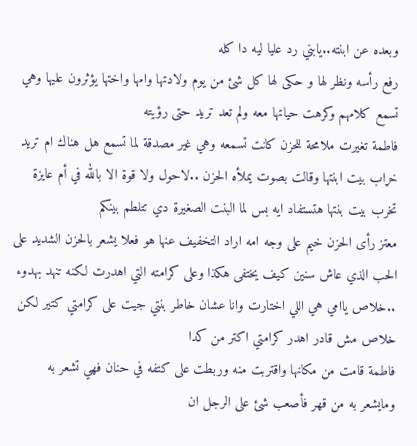وبعده عن ابنته..يابني رد عليا ليه دا كله
رفع رأسه ونظر لها و حكى لها كل شئ من يوم ولادتها وامها واختها يؤثرون عليها وهي تسمع كلامهم وکرهت حياتها معه ولم تعد تريد حتى رؤيته
فاطمة تغيرت ملامحة للحزن كانت تسمعه وهي غير مصدقة لما تسمع هل هناك ام تريد خړاب بيت ابنتها وقالت بصوت يملأه الحزن ..لاحول ولا قوة الا بالله في أم عايزة تخرب بيت بنتها هتستفاد ايه بس لما البنت الصغيرة دي تتلطم بينكم
معتز رأى الحزن خيم على وجه امه اراد التخفيف عنها هو فعلا يشعر بالحزن الشديد على الحب الذي عاش سنين كيف يختفى هكذا وعلى كرامته التي اهدرت لكنه تنهد بهدوء ..خلاص ياامي هي اللي اختارت وانا عشان خاطر بنتي جيت على كرامتي كتير لكن خلاص مش قادر اهدر كرامتي اكتر من كدا
فاطمة قامت من مكانها واقتربت منه وربطت على كتفه في حنان فهي تشعر به ومايشعر به من قهر فأصعب شئ على الرجل ان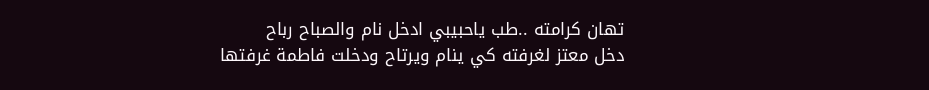تهان كرامته ..طب ياحبيبي ادخل نام والصباح رباح
دخل معتز لغرفته كي ينام ويرتاح ودخلت فاطمة غرفتها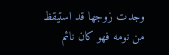وجدت زوجها قد استيقظ من نومه فهو كان نائم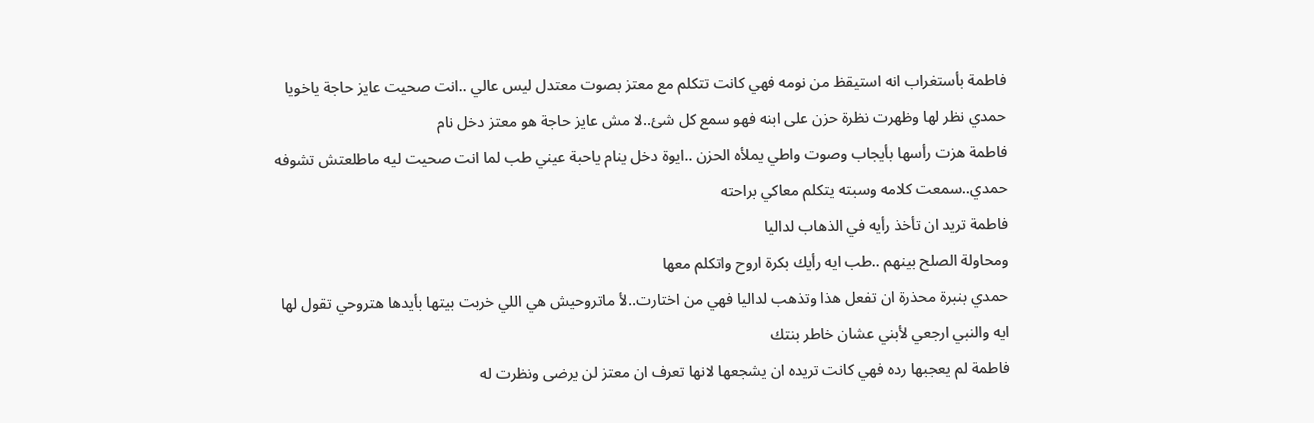فاطمة بأستغراب انه استيقظ من نومه فهي كانت تتكلم مع معتز بصوت معتدل ليس عالي ..انت صحيت عايز حاجة ياخويا
حمدي نظر لها وظهرت نظرة حزن على ابنه فهو سمع كل شئ..لا مش عايز حاجة هو معتز دخل نام
فاطمة هزت رأسها بأيجاب وصوت واطي يملأه الحزن ..ايوة دخل ينام ياحبة عيني طب لما انت صحيت ليه ماطلعتش تشوفه
حمدي..سمعت كلامه وسبته يتكلم معاكي براحته
فاطمة تريد ان تأخذ رأيه في الذهاب لداليا
ومحاولة الصلح بينهم ..طب ايه رأيك بكرة اروح واتكلم معها
حمدي بنبرة محذرة ان تفعل هذا وتذهب لداليا فهي من اختارت..لأ ماتروحيش هي اللي خربت بيتها بأيدها هتروحي تقول لها ايه والنبي ارجعي لأبني عشان خاطر بنتك
فاطمة لم يعجبها رده فهي كانت تريده ان يشجعها لانها تعرف ان معتز لن يرضى ونظرت له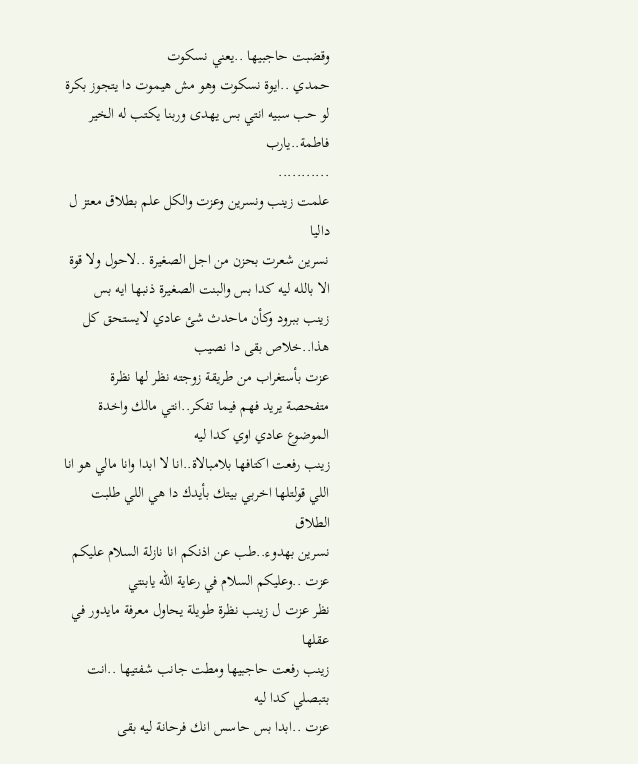وقضبت حاجبيها ..يعني نسكوت
حمدي ..ايوة نسكوت وهو مش ھيموت دا يتجوز بكرة لو حب سبيه انتي بس يهدى وربنا يكتب له الخير
فاطمة..يارب
...........
علمت زينب ونسرين وعزت والكل علم بطلاق معتز ل داليا
نسرين شعرت بحزن من اجل الصغيرة ..لاحول ولا قوة الا بالله ليه كدا بس والبنت الصغيرة ذنبها ايه بس
زينب ببرود وكأن ماحدث شئ عادي لايستحق كل هذا..خلاص بقى دا نصيب
عزت بأستغراب من طريقة زوجته نظر لها نظرة متفحصة يريد فهم فيما تفكر..انتي مالك واخدة الموضوع عادي اوي كدا ليه
زينب رفعت اكتافها بلامبالاة..انا لا ابدا وانا مالي هو انا اللي قولتلها اخربي بيتك بأيدك دا هي اللي طلبت الطلاق
نسرين بهدوء..طب عن اذنكم انا نازلة السلام عليكم
عزت ..وعليكم السلام في رعاية الله يابنتي
نظر عزت ل زينب نظرة طويلة يحاول معرفة مايدور في عقلها
زينب رفعت حاجبيها ومطت جانب شفتيها ..انت بتبصلي كدا ليه
عزت ..ابدا بس حاسس انك فرحانة ليه بقى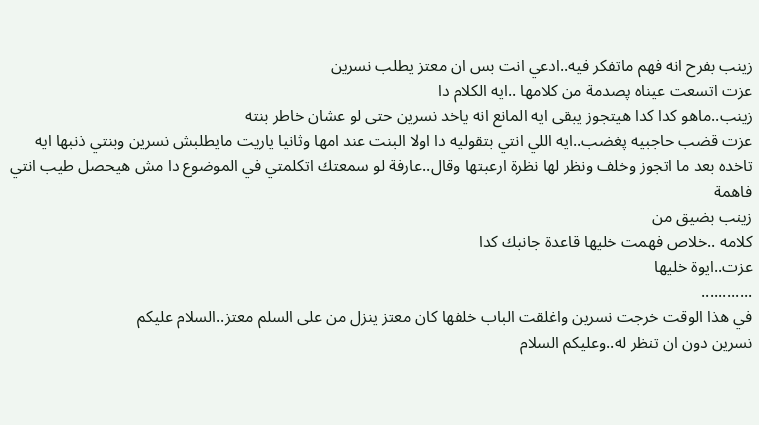زينب بفرح انه فهم ماتفكر فيه..ادعي انت بس ان معتز يطلب نسرين
عزت اتسعت عيناه پصدمة من كلامها ..ايه الكلام دا
زينب..ماهو كدا كدا هيتجوز يبقى ايه المانع انه ياخد نسرين حتى لو عشان خاطر بنته
عزت قضب حاجبيه پغضب..ايه اللي انتي بتقوليه دا اولا البنت عند امها وثانيا ياريت مايطلبش نسرين وبنتي ذنبها ايه تاخده بعد ما اتجوز وخلف ونظر لها نظرة ارعبتها وقال..عارفة لو سمعتك اتكلمتي في الموضوع دا مش هيحصل طيب انتي فاهمة
زينب بضيق من
كلامه ..خلاص فهمت خليها قاعدة جانبك كدا
عزت..ايوة خليها
............
في هذا الوقت خرجت نسرين واغلقت الباب خلفها كان معتز ينزل من على السلم معتز..السلام عليكم
نسرين دون ان تنظر له..وعليكم السلام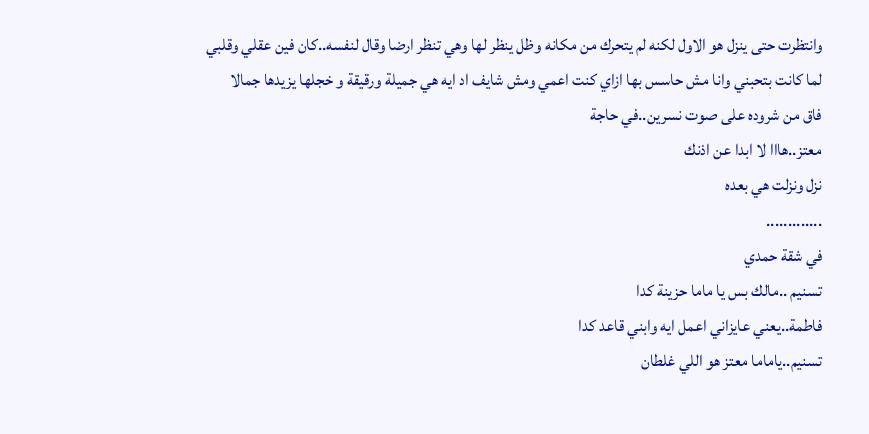وانتظرت حتى ينزل هو الاول لكنه لم يتحرك من مكانه وظل ينظر لها وهي تنظر ارضا وقال لنفسه..كان فين عقلي وقلبي لما كانت بتحبني وانا مش حاسس بها ازاي كنت اعمي ومش شايف اد ايه هي جميلة ورقيقة و خجلها يزيدها جمالا
فاق من شروده على صوت نسرين..في حاجة
معتز..هااا لا ابدا عن اذنك
نزل ونزلت هي بعده
.............
في شقة حمدي
تسنيم ..مالك بس يا ماما حزينة كدا
فاطمة..يعني عايزاني اعمل ايه وابني قاعد كدا
تسنيم..ياماما معتز هو اللي غلطان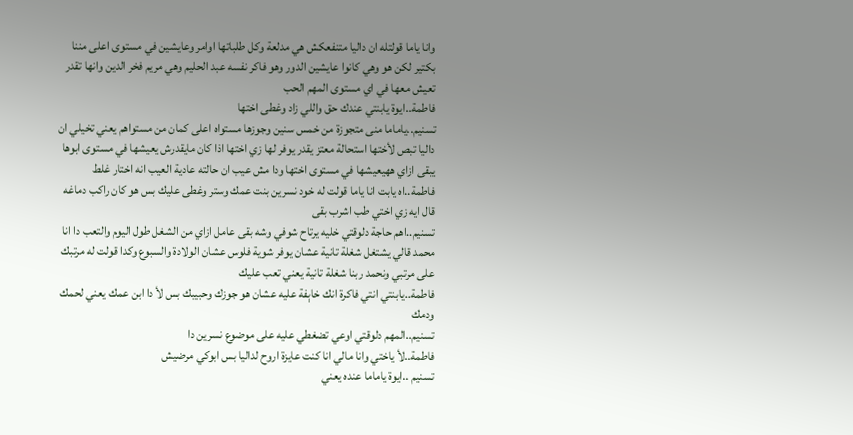وانا ياما قولتله ان داليا متنفعكش هي مدلعة وكل طلباتها اوامر وعايشين في مستوى اعلى مننا بكتير لكن هو وهي كانوا عايشين الدور وهو فاكر نفسه عبد الحليم وهي مريم فخر الدين وانها تقدر تعيش معها في اي مستوى المهم الحب
فاطمة..ايوة يابنتي عندك حق واللي زاد وغطى اختها
تسنيم..ياماما منى متجوزة من خمس سنين وجوزها مستواه اعلى كمان من مستواهم يعني تخيلي ان داليا تبص لأختها استحالة معتز يقدر يوفر لها زي اختها اذا كان مايقدرش يعيشها في مستوى ابوها يبقى ازاي ههيعيشها في مستوى اختها ودا مش عيب ان حالته عادية العيب انه اختار غلط
فاطمة..اه يابت انا ياما قولت له خود نسرين بنت عمك وستر وغطى عليك بس هو كان راكب دماغه قال ايه زي اختي طب اشرب بقى
تسنيم..اهم حاجة دلوقتي خليه يرتاح شوفي وشه بقى عامل ازاي من الشغل طول اليوم والتعب دا انا محمد قالي يشتغل شغلة تانية عشان يوفر شوية فلوس عشان الولادة والسبوع وكدا قولت له مرتبك على مرتبي ونحمد ربنا شغلة تانية يعني تعب عليك
فاطمة..يابنتي انتي فاكرة انك خاېفة عليه عشان هو جوزك وحبيبك بس لأ دا ابن عمك يعني لحمك ودمك
تسنيم..المهم دلوقتي اوعي تضغطي عليه على موضوع نسرين دا
فاطمة..لأ ياختي وانا مالي انا كنت عايزة اروح لداليا بس ابوكي مرضيش
تسنيم ..ايوة ياماما عنده يعني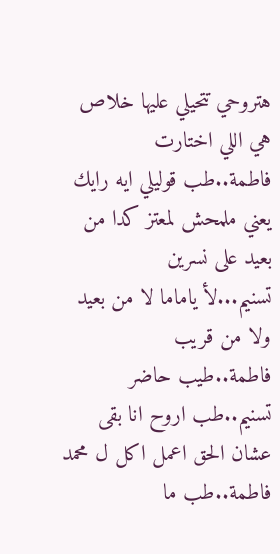هتروحي تتحيلي عليها خلاص هي اللي اختارت
فاطمة..طب قوليلي ايه رايك يعني ملمحش لمعتز كدا من بعيد على نسرين
تسنيم...لأ ياماما لا من بعيد ولا من قريب
فاطمة..طيب حاضر
تسنيم..طب اروح انا بقى عشان الحق اعمل اكل ل محمد
فاطمة..طب ما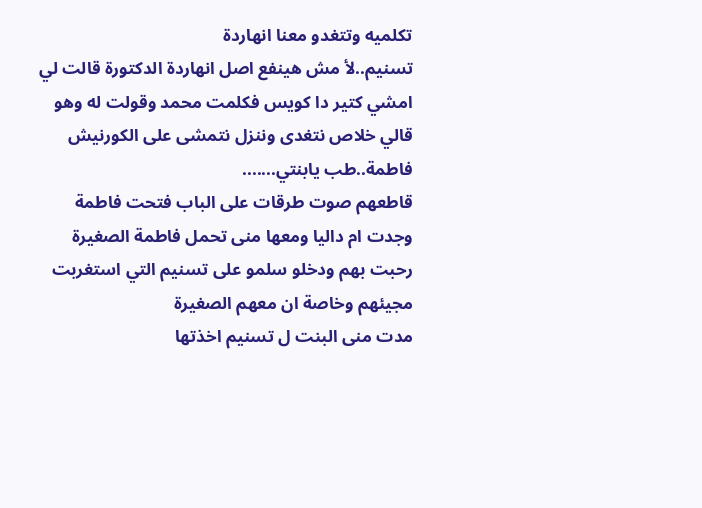تكلميه وتتغدو معنا انهاردة
تسنيم..لأ مش هينفع اصل انهاردة الدكتورة قالت لي امشي كتير دا كويس فكلمت محمد وقولت له وهو قالي خلاص نتغدى وننزل نتمشى على الكورنيش
فاطمة..طب يابنتي.......
قاطعهم صوت طرقات على الباب فتحت فاطمة وجدت ام داليا ومعها منى تحمل فاطمة الصغيرة رحبت بهم ودخلو سلمو على تسنيم التي استغربت مجيئهم وخاصة ان معهم الصغيرة
مدت منى البنت ل تسنيم اخذتها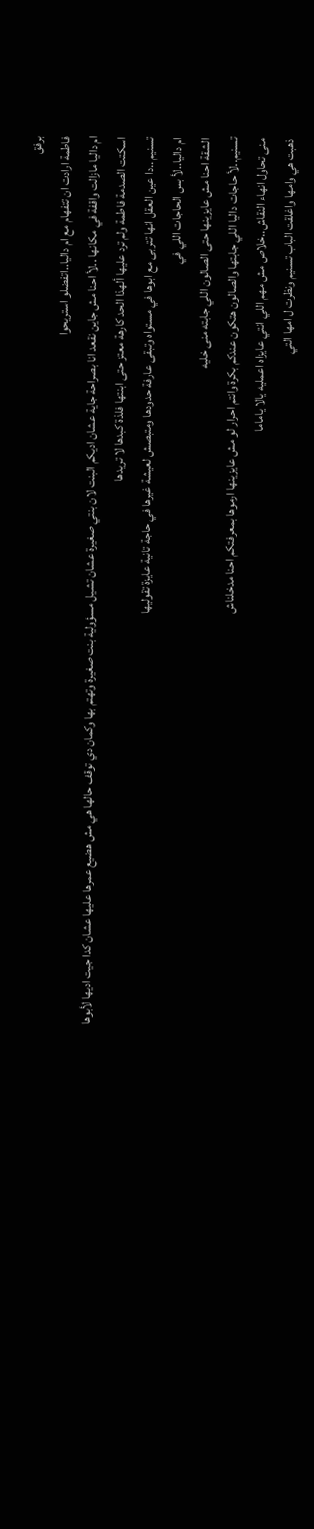برفق
فاطمة ارادت ان تتفهام مع ام داليا..اتفضلو استريحوا
ام داليا مازالت واقفة في مكانها ..لأ احنا مش جاين نقعد انا بصراحة جاية عشان اديكم البنت لان بنتي صغيرة عشان تشيل مسؤولية بنت صغيرة وتهتم بها وكمان دي توقف حالها هي مش هضيع عمرها عليها عشان كدا جيت اديها لأبوها
اسكتت الصدمة فاطمة ولم ترد عليها ألهذا الحد كارهة معتز حتى ابنتها فلذة كبدها لا تريدها
تسنيم ..دا عين العقل انها تتربى مع ابوها في مستواه وتبقى عارفة حدودها ومتبصش لعيشة غيرها في حاجة تانية عايزة تقوليها
ام داليا..لأ بس الحاجات اللي في
الشقة احنا مش عايزينها حتى الصالون اللي جابته منى خليه
تسنيم..لأ حاجات داليا اللي جابتها والصالون هتكون عندكم بكرة وانتم احرار لو مش عايزينها ارموها بمعرفتكم احنا مدخلناش
منى تحاول انهاء النقاش..خلاص مش مهم اللي انتي عايزاه اعمليه يالا ياماما
ذهبت هي وامها واغلقت الباب تسنيم ونظرت ل امها التي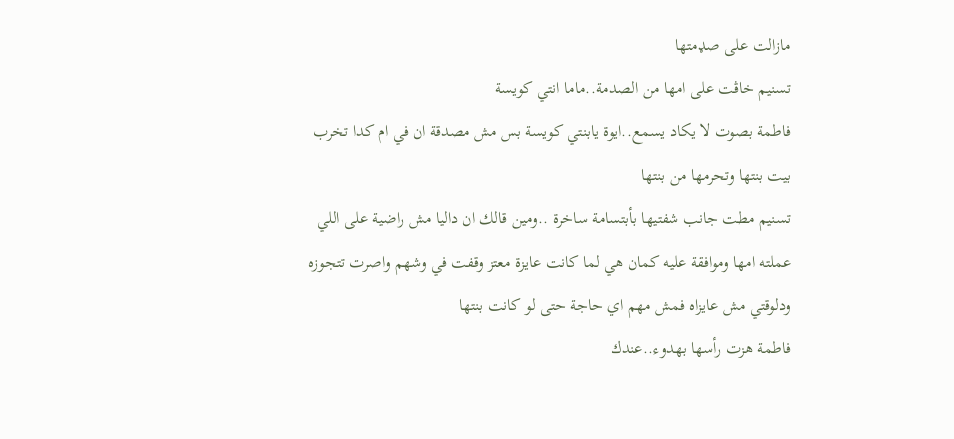مازالت على صډمتها
تسنيم خاڤت على امها من الصدمة..ماما انتي كويسة
فاطمة بصوت لا يكاد يسمع..ايوة يابنتي كويسة بس مش مصدقة ان في ام كدا تخرب بيت بنتها وتحرمها من بنتها
تسنيم مطت جانب شفتيها بأبتسامة ساخرة ..ومين قالك ان داليا مش راضية على اللي عملته امها وموافقة عليه كمان هي لما كانت عايزة معتز وقفت في وشهم واصرت تتجوزه ودلوقتي مش عايزاه فمش مهم اي حاجة حتى لو كانت بنتها
فاطمة هزت رأسها بهدوء..عندك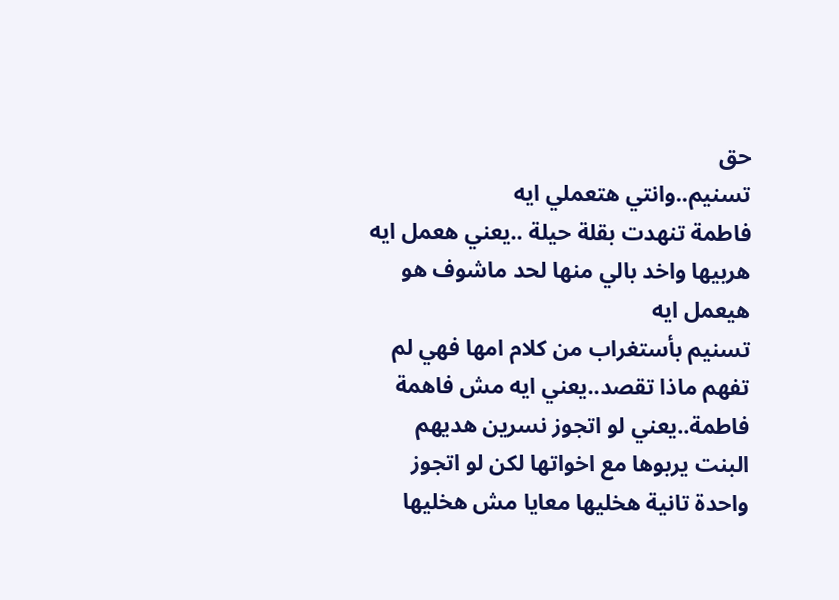حق
تسنيم..وانتي هتعملي ايه
فاطمة تنهدت بقلة حيلة ..يعني هعمل ايه هربيها واخد بالي منها لحد ماشوف هو هيعمل ايه
تسنيم بأستغراب من كلام امها فهي لم تفهم ماذا تقصد..يعني ايه مش فاهمة
فاطمة..يعني لو اتجوز نسرين هديهم البنت يربوها مع اخواتها لكن لو اتجوز واحدة تانية هخليها معايا مش هخليها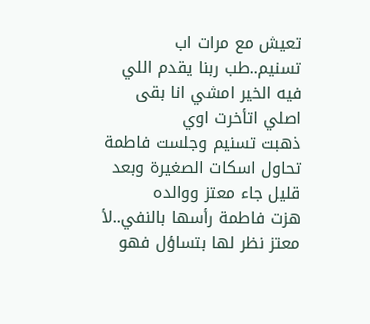تعيش مع مرات اب
تسنيم..طب ربنا يقدم اللي فيه الخير امشي انا بقى اصلي اتأخرت اوي
ذهبت تسنيم وجلست فاطمة تحاول اسكات الصغيرة وبعد قليل جاء معتز ووالده
هزت فاطمة رأسها بالنفي..لأ
معتز نظر لها بتساؤل فهو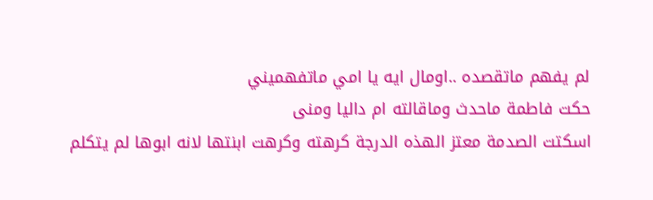لم يفهم ماتقصده ..اومال ايه يا امي ماتفهميني
حكت فاطمة ماحدث وماقالته ام داليا ومنى
اسكتت الصدمة معتز الهذه الدرجة كرهته وکرهت ابنتها لانه ابوها لم يتكلم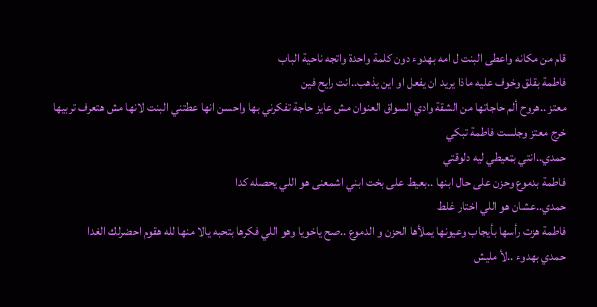قام من مكانه واعطى البنت ل امه بهدوء دون كلمة واحدة واتجه ناحية الباب
فاطمة بقلق وخوف عليه ماذا يريد ان يفعل او اين يذهب..انت رايح فين
معتز ..هروح ألم حاجاتها من الشقة وادي السواق العنوان مش عايز حاجة تفكرني بها واحسن انها عطتني البنت لانها مش هتعرف تربيها
خرج معتز وجلست فاطمة تبكي
حمدي..انتي بټعيطي ليه دلوقتي
فاطمة بدموع وحزن على حال ابنها ..بعيط على بخت ابني اشمعنى هو اللي يحصله كدا
حمدي..عشان هو اللي اختار غلط
فاطمة هزت رأسها بأيجاب وعيونها يملأها الحزن و الدموع ..صح ياخويا وهو اللي فكرها بتحبه يالا منها لله هقوم احضرلك الغدا
حمدي بهدوء ..لأ مليش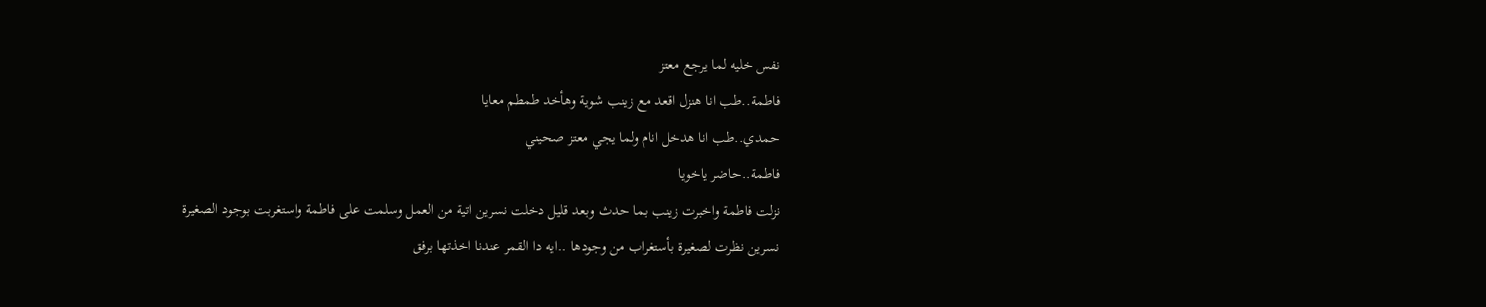نفس خليه لما يرجع معتز
فاطمة..طب انا هنزل اقعد مع زينب شوية وهأخد طمطم معايا
حمدي..طب انا هدخل انام ولما يجي معتز صحيني
فاطمة..حاضر ياخويا
نزلت فاطمة واخبرت زينب بما حدث وبعد قليل دخلت نسرين اتية من العمل وسلمت على فاطمة واستغربت بوجود الصغيرة
نسرين نظرت لصغيرة بأستغراب من وجودها ..ايه دا القمر عندنا اخذتها برفق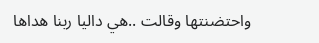واحتضنتها وقالت ..هي داليا ربنا هداها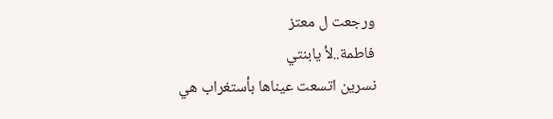ورجعت ل معتز
فاطمة..لأ يابنتي
نسرين اتسعت عيناها بأستغراب هي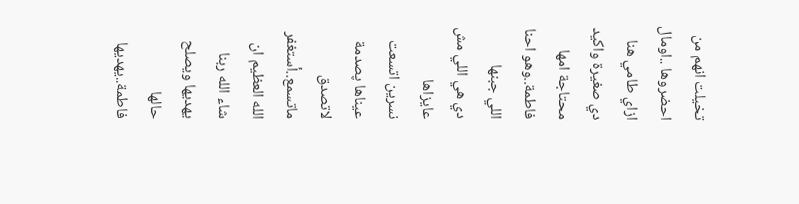تخيلت انهم من احضروها ..اومال ازاي طامي هنا دي صغيرة واكيد محتاجة امها
فاطمة..وهو احنا اللي جبنها
دي هي اللي مش عايزاها
نسرين اتسعت عيناها پصدمة لاتصدق ماتسمع..أستغفر الله العظيم ان شاء الله ربنا يهديها ويصلح حالها
فاطمة..يهديها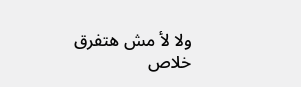ولا لأ مش هتفرق خلاص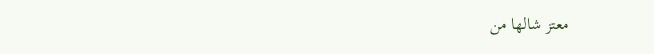معتز شالها من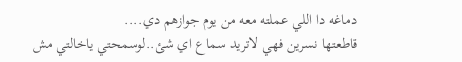دماغه دا اللي عملته معه من يوم جوازهم دي....
قاطعتها نسرين فهي لاتريد سماع اي شئ..لوسمحتي ياخالتي مش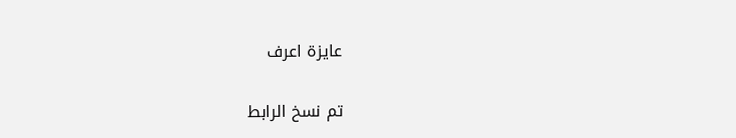عايزة اعرف


تم نسخ الرابط